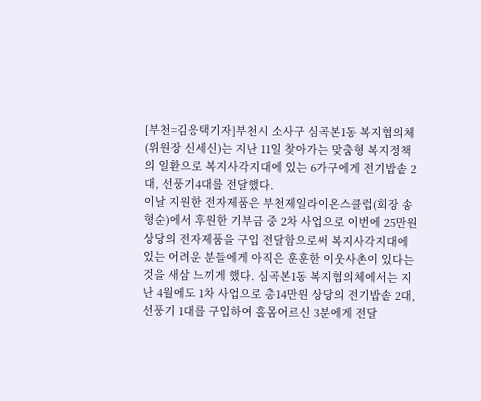[부천=김응택기자]부천시 소사구 심곡본1동 복지협의체(위원장 신세신)는 지난 11일 찾아가는 맞춤형 복지정책의 일환으로 복지사각지대에 있는 6가구에게 전기밥솥 2대, 선풍기4대를 전달했다.
이날 지원한 전자제품은 부천제일라이온스클럽(회장 송형순)에서 후원한 기부금 중 2차 사업으로 이번에 25만원 상당의 전자제품을 구입 전달함으로써 복지사각지대에 있는 어려운 분들에게 아직은 훈훈한 이웃사촌이 있다는 것을 새삼 느끼게 했다. 심곡본1동 복지협의체에서는 지난 4월에도 1차 사업으로 총14만원 상당의 전기밥솥 2대, 선풍기 1대를 구입하여 홀몸어르신 3분에게 전달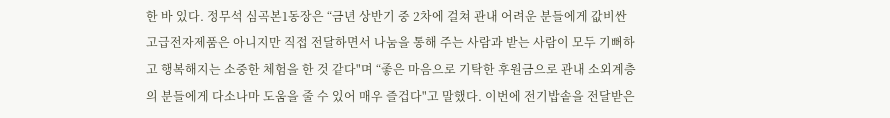한 바 있다. 정무석 심곡본1동장은 “금년 상반기 중 2차에 걸쳐 관내 어려운 분들에게 값비싼 고급전자제품은 아니지만 직접 전달하면서 나눔을 통해 주는 사람과 받는 사람이 모두 기뻐하고 행복해지는 소중한 체험을 한 것 같다"며 “좋은 마음으로 기탁한 후원금으로 관내 소외계층의 분들에게 다소나마 도움을 줄 수 있어 매우 즐겁다"고 말했다. 이번에 전기밥솥을 전달받은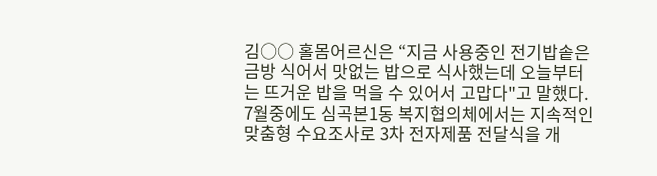김○○ 홀몸어르신은 “지금 사용중인 전기밥솥은 금방 식어서 맛없는 밥으로 식사했는데 오늘부터는 뜨거운 밥을 먹을 수 있어서 고맙다"고 말했다. 7월중에도 심곡본1동 복지협의체에서는 지속적인 맞춤형 수요조사로 3차 전자제품 전달식을 개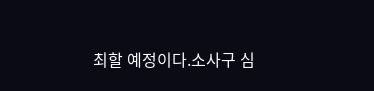최할 예정이다.소사구 심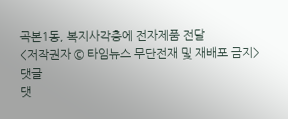곡본1동, 복지사각층에 전자제품 전달
<저작권자 © 타임뉴스 무단전재 및 재배포 금지>
댓글
댓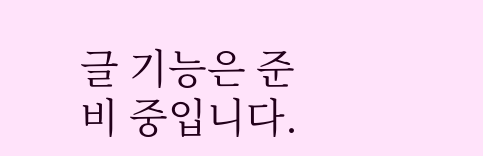글 기능은 준비 중입니다.